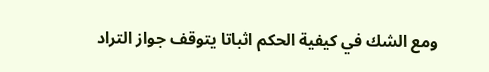ومع الشك في كيفية الحكم اثباتا يتوقف جواز التراد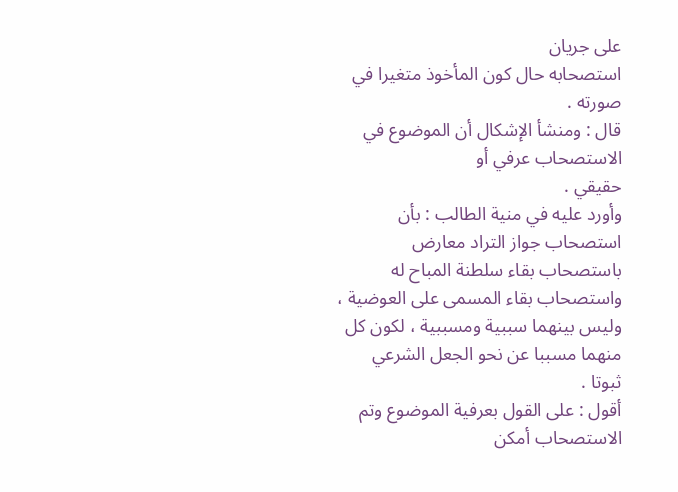على جريان
استصحابه حال كون المأخوذ متغيرا في صورته .
قال : ومنشأ الإشكال أن الموضوع في الاستصحاب عرفي أو
حقيقي .
وأورد عليه في منية الطالب : بأن استصحاب جواز التراد معارض
باستصحاب بقاء سلطنة المباح له واستصحاب بقاء المسمى على العوضية ،
وليس بينهما سببية ومسببية ، لكون كل منهما مسببا عن نحو الجعل الشرعي
ثبوتا .
أقول : على القول بعرفية الموضوع وتم الاستصحاب أمكن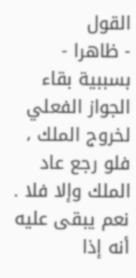القول
- ظاهرا - بسببية بقاء الجواز الفعلي لخروج الملك ، فلو رجع عاد
الملك وإلا فلا . نعم يبقى عليه أنه إذا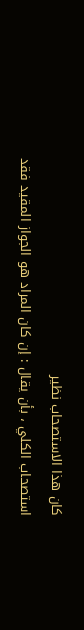كان هذا الاستصحاب نظير
استصحاب الكلي ، بأن يقال : إن كان المراد هو الجواز المقيد فقد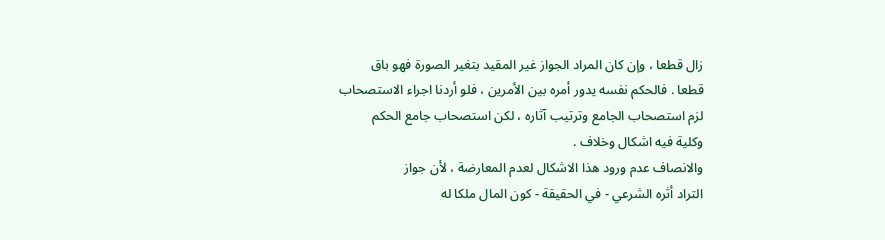زال قطعا ، وإن كان المراد الجواز غير المقيد بتغير الصورة فهو باق
قطعا . فالحكم نفسه يدور أمره بين الأمرين ، فلو أردنا اجراء الاستصحاب
لزم استصحاب الجامع وترتيب آثاره ، لكن استصحاب جامع الحكم
وكلية فيه اشكال وخلاف .
والانصاف عدم ورود هذا الاشكال لعدم المعارضة ، لأن جواز
التراد أثره الشرعي - في الحقيقة - كون المال ملكا له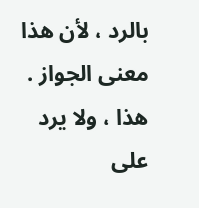بالرد ، لأن هذا
معنى الجواز .
هذا ، ولا يرد على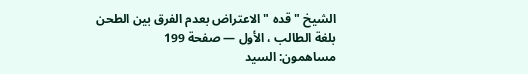الشيخ " قده " الاعتراض بعدم الفرق بين الطحن
بلغة الطالب ، الأول — صفحة 199
مساهمون: السيد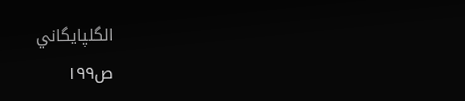الگلپايگاني
ص١٩٩